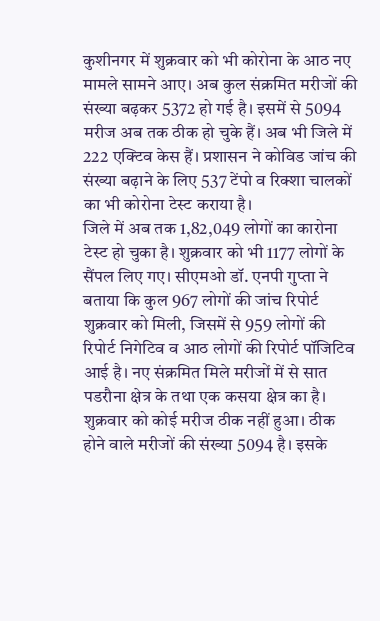कुशीनगर में शुक्रवार को भी कोरोना के आठ नए मामले सामने आए। अब कुल संक्रमित मरीजों की संख्या बढ़कर 5372 हो गई है। इसमें से 5094 मरीज अब तक ठीक हो चुके हैं। अब भी जिले में 222 एक्टिव केस हैं। प्रशासन ने कोविड जांच की संख्या बढ़ाने के लिए 537 टेंपो व रिक्शा चालकों का भी कोरोना टेस्ट कराया है।
जिले में अब तक 1,82,049 लोगों का कारोना टेस्ट हो चुका है। शुक्रवार को भी 1177 लोगों के सैंपल लिए गए। सीएमओ डॉ. एनपी गुप्ता ने बताया कि कुल 967 लोगों की जांच रिपोर्ट शुक्रवार को मिली, जिसमें से 959 लोगों की रिपोर्ट निगेटिव व आठ लोगों की रिपोर्ट पॉजिटिव आई है। नए संक्रमित मिले मरीजों में से सात पडरौना क्षेत्र के तथा एक कसया क्षेत्र का है।
शुक्रवार को कोई मरीज ठीक नहीं हुआ। ठीक होने वाले मरीजों की संख्या 5094 है। इसके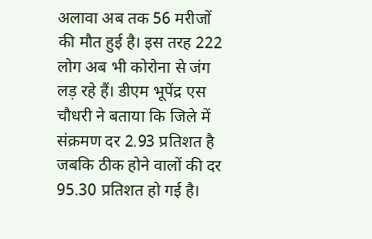अलावा अब तक 56 मरीजों की मौत हुई है। इस तरह 222 लोग अब भी कोरोना से जंग लड़ रहे हैं। डीएम भूपेंद्र एस चौधरी ने बताया कि जिले में संक्रमण दर 2.93 प्रतिशत है जबकि ठीक होने वालों की दर 95.30 प्रतिशत हो गई है।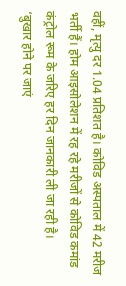वहीं, मृत्यु दर 1.04 प्रतिशत है। कोविड अस्पताल में 42 मरीज भर्ती हैं। होम आइसोलेशन में रह रहे मरीजों से कोविड कमांड कंट्रोल रूम के जरिए हर दिन जानकारी ली जा रही है।
‘बुखार होने पर जाएं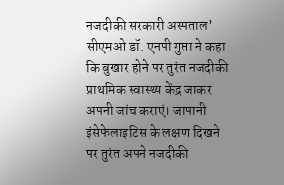नजदीकी सरकारी अस्पताल’
सीएमओ डॉ. एनपी गुप्ता ने कहा कि बुखार होने पर तुरंत नजदीकी प्राथमिक स्वास्थ्य केंद्र जाकर अपनी जांच कराएं। जापानी इंसेफेलाइटिस के लक्षण दिखने पर तुरंत अपने नजदीकी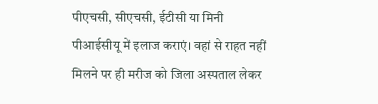पीएचसी, सीएचसी, ईटीसी या मिनी पीआईसीयू में इलाज कराएं। वहां से राहत नहीं मिलने पर ही मरीज को जिला अस्पताल लेकर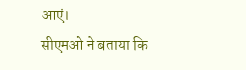आएं।
सीएमओ ने बताया कि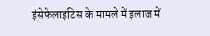इंसेफेलाइटिस के मामले में इलाज में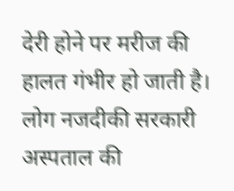देरी होने पर मरीज की हालत गंभीर हो जाती है। लोग नजदीकी सरकारी अस्पताल की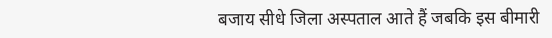बजाय सीधे जिला अस्पताल आते हैं जबकि इस बीमारी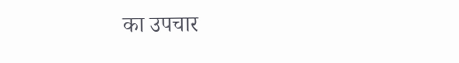का उपचार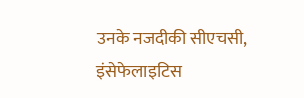उनके नजदीकी सीएचसी, इंसेफेलाइटिस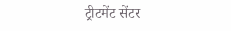ट्रीटमेंट सेंटर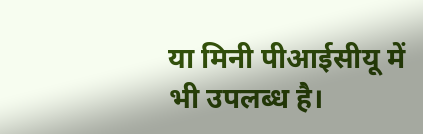या मिनी पीआईसीयू में भी उपलब्ध है।